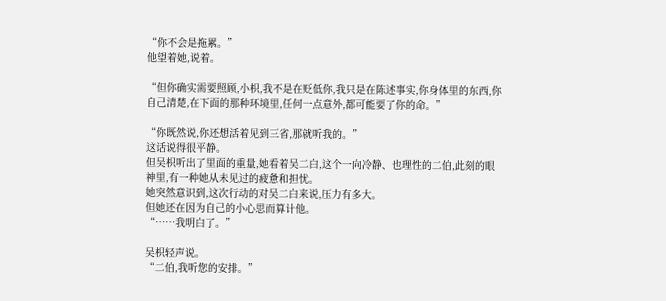“你不会是拖累。”
他望着她,说着。

“但你确实需要照顾,小枳,我不是在贬低你,我只是在陈述事实,你身体里的东西,你自己清楚,在下面的那种环境里,任何一点意外,都可能要了你的命。”

“你既然说,你还想活着见到三省,那就听我的。”
这话说得很平静。
但吴枳听出了里面的重量,她看着吴二白,这个一向冷静、也理性的二伯,此刻的眼神里,有一种她从未见过的疲惫和担忧。
她突然意识到,这次行动的对吴二白来说,压力有多大。
但她还在因为自己的小心思而算计他。
“……我明白了。”

吴枳轻声说。
“二伯,我听您的安排。”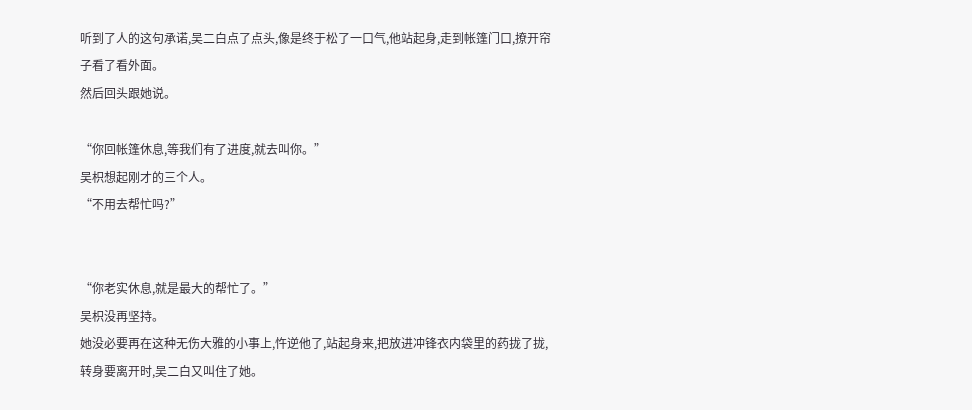听到了人的这句承诺,吴二白点了点头,像是终于松了一口气,他站起身,走到帐篷门口,撩开帘子看了看外面。
然后回头跟她说。

“你回帐篷休息,等我们有了进度,就去叫你。”
吴枳想起刚才的三个人。
“不用去帮忙吗?”


“你老实休息,就是最大的帮忙了。”
吴枳没再坚持。
她没必要再在这种无伤大雅的小事上,忤逆他了,站起身来,把放进冲锋衣内袋里的药拢了拢,转身要离开时,吴二白又叫住了她。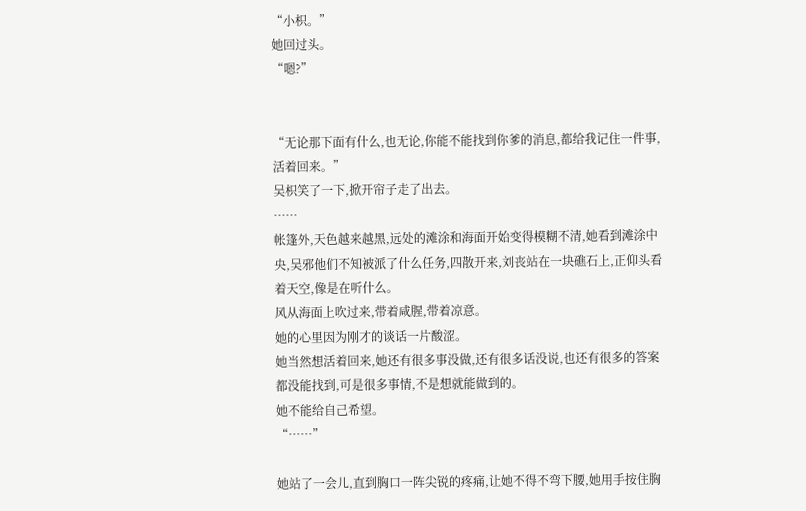“小枳。”
她回过头。
“嗯?”


“无论那下面有什么,也无论,你能不能找到你爹的消息,都给我记住一件事,活着回来。”
吴枳笑了一下,掀开帘子走了出去。
……
帐篷外,天色越来越黑,远处的滩涂和海面开始变得模糊不清,她看到滩涂中央,吴邪他们不知被派了什么任务,四散开来,刘丧站在一块礁石上,正仰头看着天空,像是在听什么。
风从海面上吹过来,带着咸腥,带着凉意。
她的心里因为刚才的谈话一片酸涩。
她当然想活着回来,她还有很多事没做,还有很多话没说,也还有很多的答案都没能找到,可是很多事情,不是想就能做到的。
她不能给自己希望。
“……”

她站了一会儿,直到胸口一阵尖锐的疼痛,让她不得不弯下腰,她用手按住胸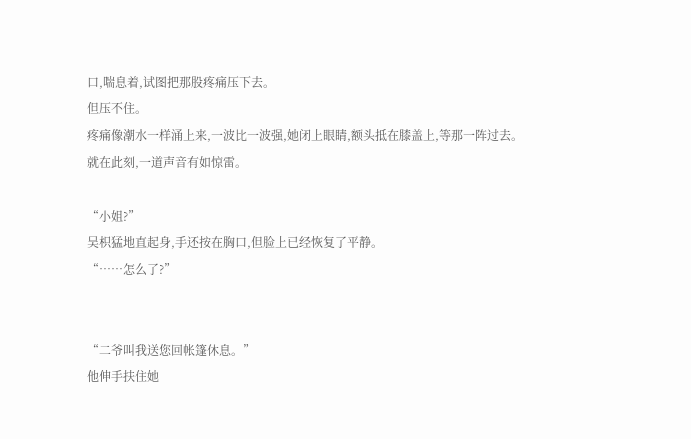口,喘息着,试图把那股疼痛压下去。
但压不住。
疼痛像潮水一样涌上来,一波比一波强,她闭上眼睛,额头抵在膝盖上,等那一阵过去。
就在此刻,一道声音有如惊雷。

“小姐?”
吴枳猛地直起身,手还按在胸口,但脸上已经恢复了平静。
“……怎么了?”


“二爷叫我送您回帐篷休息。”
他伸手扶住她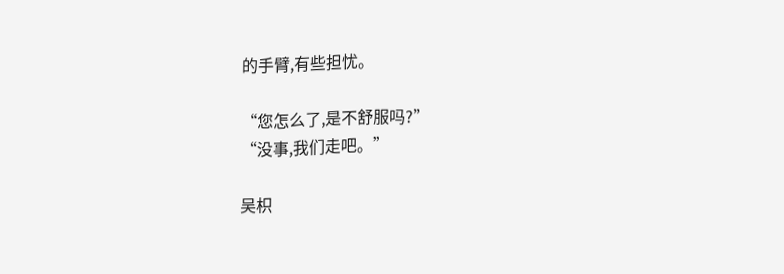的手臂,有些担忧。

“您怎么了,是不舒服吗?”
“没事,我们走吧。”

吴枳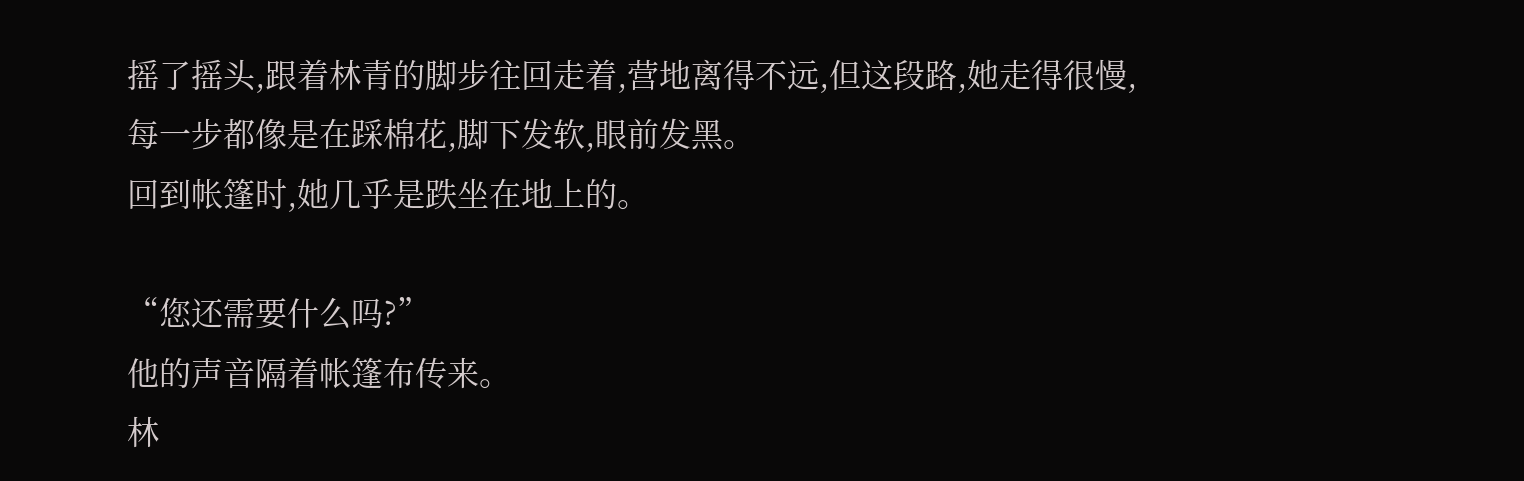摇了摇头,跟着林青的脚步往回走着,营地离得不远,但这段路,她走得很慢,每一步都像是在踩棉花,脚下发软,眼前发黑。
回到帐篷时,她几乎是跌坐在地上的。

“您还需要什么吗?”
他的声音隔着帐篷布传来。
林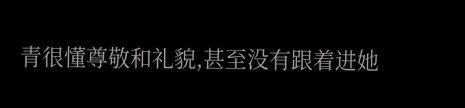青很懂尊敬和礼貌,甚至没有跟着进她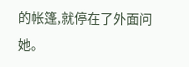的帐篷,就停在了外面问她。